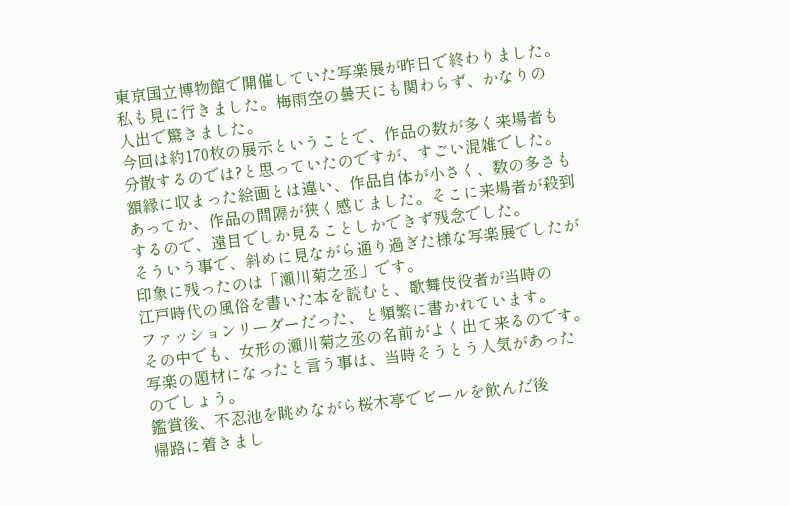東京国立博物館で開催していた写楽展が昨日で終わりました。
私も見に行きました。梅雨空の曇天にも関わらず、かなりの
人出で驚きました。
今回は約170枚の展示ということで、作品の数が多く来場者も
分散するのでは?と思っていたのですが、すごい混雑でした。
額縁に収まった絵画とは違い、作品自体が小さく、数の多さも
あってか、作品の間隔が狭く感じました。そこに来場者が殺到
するので、遠目でしか見ることしかできず残念でした。
そういう事で、斜めに見ながら通り過ぎた様な写楽展でしたが
印象に残ったのは「瀬川菊之丞」です。
江戸時代の風俗を書いた本を読むと、歌舞伎役者が当時の
ファッションリーダーだった、と頻繁に書かれています。
その中でも、女形の瀬川菊之丞の名前がよく出て来るのです。
写楽の題材になったと言う事は、当時そうとう人気があった
のでしょう。
鑑賞後、不忍池を眺めながら桜木亭でビールを飲んだ後
帰路に着きまし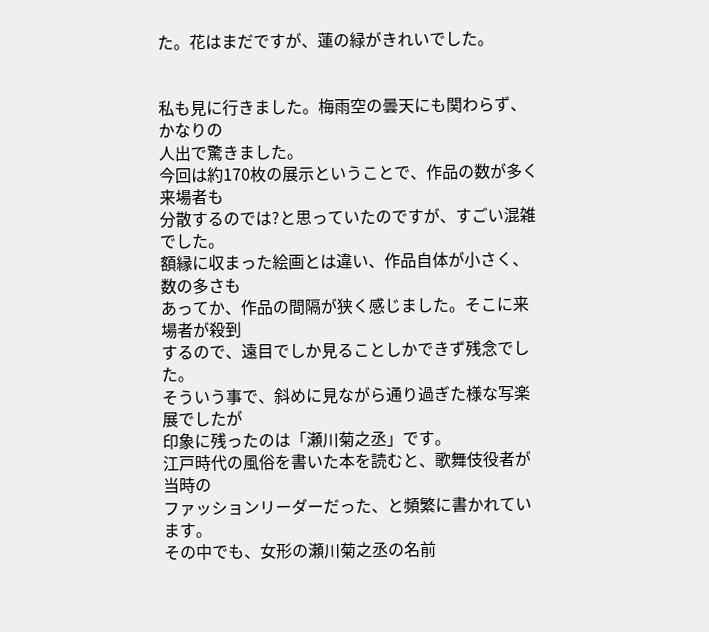た。花はまだですが、蓮の緑がきれいでした。


私も見に行きました。梅雨空の曇天にも関わらず、かなりの
人出で驚きました。
今回は約170枚の展示ということで、作品の数が多く来場者も
分散するのでは?と思っていたのですが、すごい混雑でした。
額縁に収まった絵画とは違い、作品自体が小さく、数の多さも
あってか、作品の間隔が狭く感じました。そこに来場者が殺到
するので、遠目でしか見ることしかできず残念でした。
そういう事で、斜めに見ながら通り過ぎた様な写楽展でしたが
印象に残ったのは「瀬川菊之丞」です。
江戸時代の風俗を書いた本を読むと、歌舞伎役者が当時の
ファッションリーダーだった、と頻繁に書かれています。
その中でも、女形の瀬川菊之丞の名前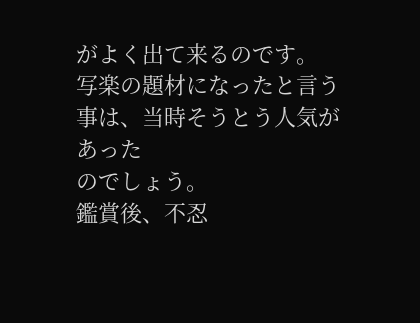がよく出て来るのです。
写楽の題材になったと言う事は、当時そうとう人気があった
のでしょう。
鑑賞後、不忍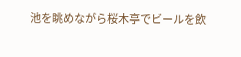池を眺めながら桜木亭でビールを飲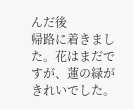んだ後
帰路に着きました。花はまだですが、蓮の緑がきれいでした。